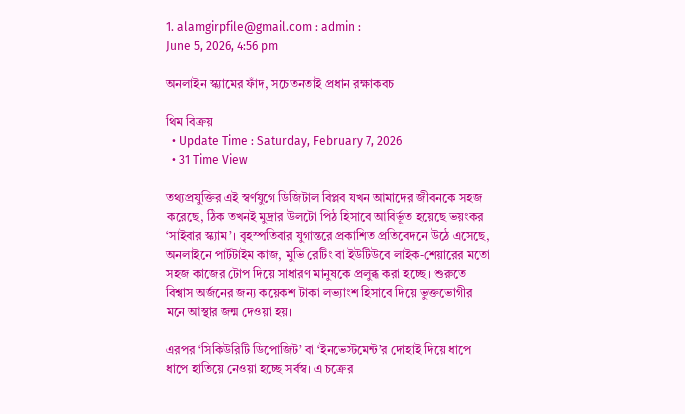1. alamgirpfile@gmail.com : admin :
June 5, 2026, 4:56 pm

অনলাইন স্ক্যামের ফাঁদ, সচেতনতাই প্রধান রক্ষাকবচ

থিম বিক্রয়
  • Update Time : Saturday, February 7, 2026
  • 31 Time View

তথ্যপ্রযুক্তির এই স্বর্ণযুগে ডিজিটাল বিপ্লব যখন আমাদের জীবনকে সহজ করেছে, ঠিক তখনই মুদ্রার উলটো পিঠ হিসাবে আবির্ভূত হয়েছে ভয়ংকর ‘সাইবার স্ক্যাম’। বৃহস্পতিবার যুগান্তরে প্রকাশিত প্রতিবেদনে উঠে এসেছে, অনলাইনে পার্টটাইম কাজ, মুভি রেটিং বা ইউটিউবে লাইক-শেয়ারের মতো সহজ কাজের টোপ দিয়ে সাধারণ মানুষকে প্রলুব্ধ করা হচ্ছে। শুরুতে বিশ্বাস অর্জনের জন্য কয়েকশ টাকা লভ্যাংশ হিসাবে দিয়ে ভুক্তভোগীর মনে আস্থার জন্ম দেওয়া হয়।

এরপর ‘সিকিউরিটি ডিপোজিট’ বা ‘ইনভেস্টমেন্ট’র দোহাই দিয়ে ধাপে ধাপে হাতিয়ে নেওয়া হচ্ছে সর্বস্ব। এ চক্রের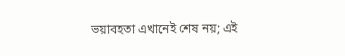ভয়াবহতা এখানেই শেষ নয়; এই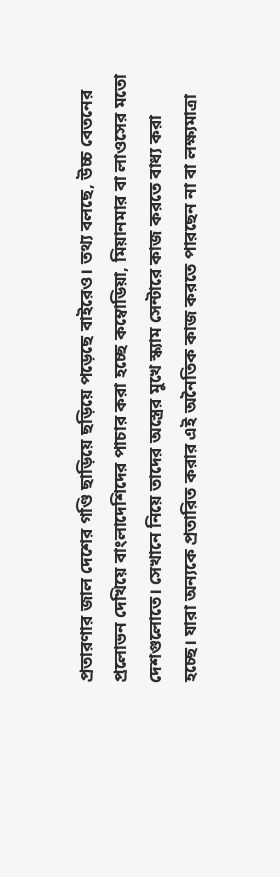প্রতারণার জাল দেশের গণ্ডি ছাড়িয়ে ছড়িয়ে পড়েছে বাইরেও। তথ্য বলছে, উচ্চ বেতনের প্রলোভন দেখিয়ে বাংলাদেশিদের পাচার করা হচ্ছে কম্বোডিয়া, মিয়ানমার বা লাওসের মতো দেশগুলোতে। সেখানে নিয়ে তাদের অস্ত্রের মুখে স্ক্যাম সেন্টারে কাজ করতে বাধ্য করা হচ্ছে। যারা অন্যকে প্রতারিত করার এই অনৈতিক কাজ করতে পারছেন না বা লক্ষ্যমাত্রা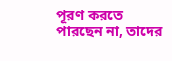পূরণ করতে পারছেন না, তাদের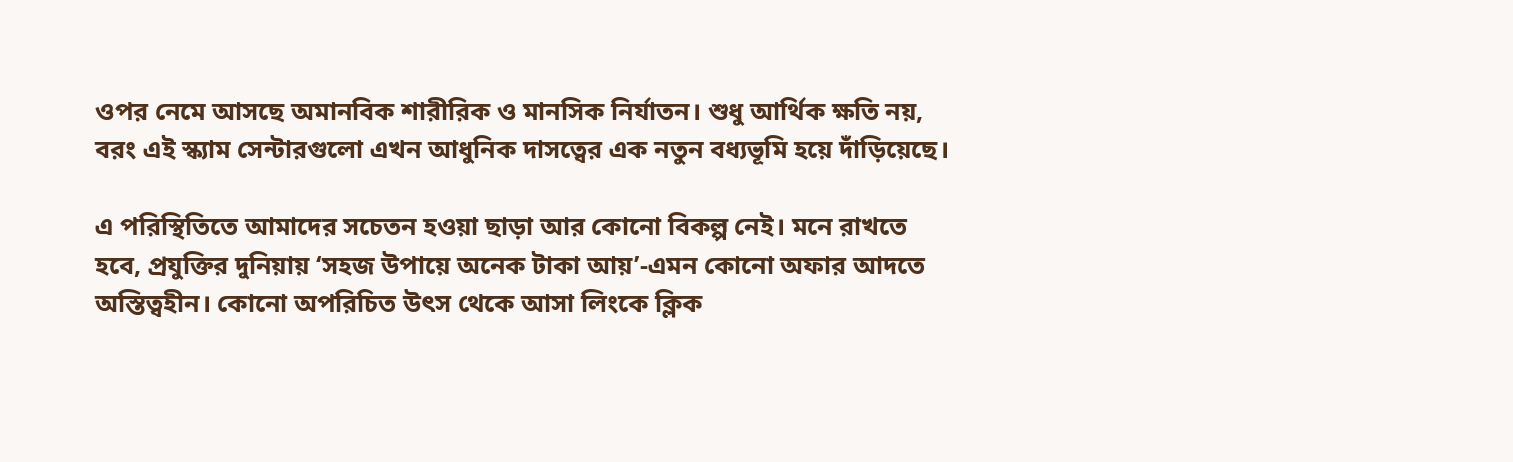ওপর নেমে আসছে অমানবিক শারীরিক ও মানসিক নির্যাতন। শুধু আর্থিক ক্ষতি নয়, বরং এই স্ক্যাম সেন্টারগুলো এখন আধুনিক দাসত্বের এক নতুন বধ্যভূমি হয়ে দাঁড়িয়েছে।

এ পরিস্থিতিতে আমাদের সচেতন হওয়া ছাড়া আর কোনো বিকল্প নেই। মনে রাখতে হবে, প্রযুক্তির দুনিয়ায় ‘সহজ উপায়ে অনেক টাকা আয়’-এমন কোনো অফার আদতে অস্তিত্বহীন। কোনো অপরিচিত উৎস থেকে আসা লিংকে ক্লিক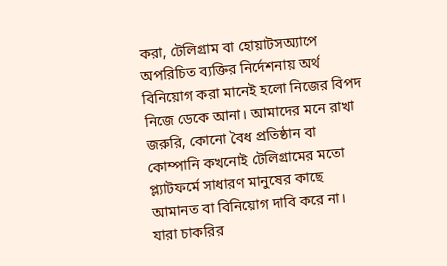করা, টেলিগ্রাম বা হোয়াটসঅ্যাপে অপরিচিত ব্যক্তির নির্দেশনায় অর্থ বিনিয়োগ করা মানেই হলো নিজের বিপদ নিজে ডেকে আনা। আমাদের মনে রাখা জরুরি, কোনো বৈধ প্রতিষ্ঠান বা কোম্পানি কখনোই টেলিগ্রামের মতো প্ল্যাটফর্মে সাধারণ মানুষের কাছে আমানত বা বিনিয়োগ দাবি করে না। যারা চাকরির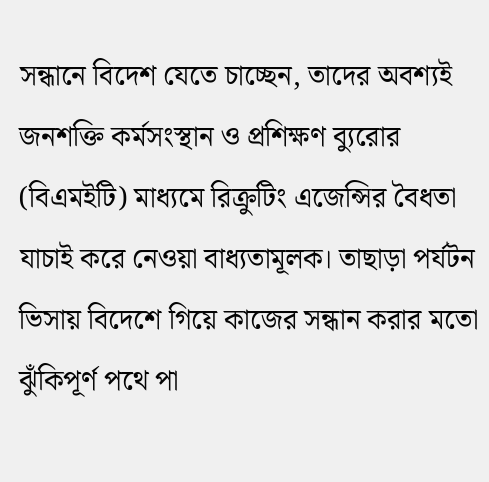সন্ধানে বিদেশ যেতে চাচ্ছেন, তাদের অবশ্যই জনশক্তি কর্মসংস্থান ও প্রশিক্ষণ ব্যুরোর (বিএমইটি) মাধ্যমে রিক্রুটিং এজেন্সির বৈধতা যাচাই করে নেওয়া বাধ্যতামূলক। তাছাড়া পর্যটন ভিসায় বিদেশে গিয়ে কাজের সন্ধান করার মতো ঝুঁকিপূর্ণ পথে পা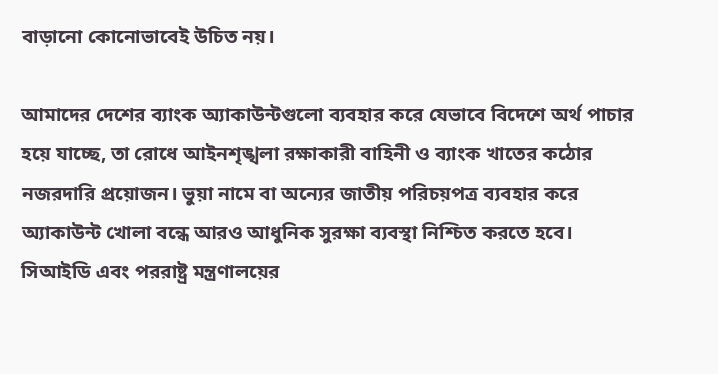বাড়ানো কোনোভাবেই উচিত নয়।

আমাদের দেশের ব্যাংক অ্যাকাউন্টগুলো ব্যবহার করে যেভাবে বিদেশে অর্থ পাচার হয়ে যাচ্ছে, তা রোধে আইনশৃঙ্খলা রক্ষাকারী বাহিনী ও ব্যাংক খাতের কঠোর নজরদারি প্রয়োজন। ভুয়া নামে বা অন্যের জাতীয় পরিচয়পত্র ব্যবহার করে অ্যাকাউন্ট খোলা বন্ধে আরও আধুনিক সুরক্ষা ব্যবস্থা নিশ্চিত করতে হবে। সিআইডি এবং পররাষ্ট্র মন্ত্রণালয়ের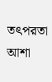তৎপরতা আশা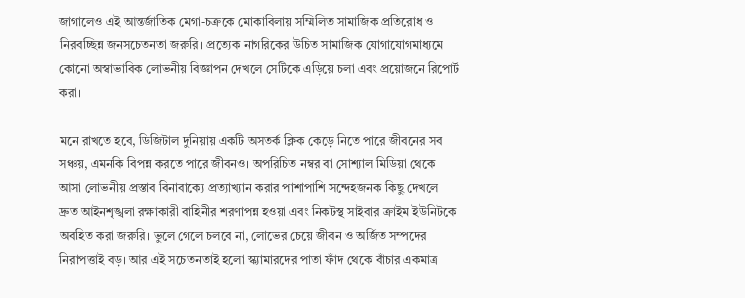জাগালেও এই আন্তর্জাতিক মেগা-চক্রকে মোকাবিলায় সম্মিলিত সামাজিক প্রতিরোধ ও নিরবচ্ছিন্ন জনসচেতনতা জরুরি। প্রত্যেক নাগরিকের উচিত সামাজিক যোগাযোগমাধ্যমে কোনো অস্বাভাবিক লোভনীয় বিজ্ঞাপন দেখলে সেটিকে এড়িয়ে চলা এবং প্রয়োজনে রিপোর্ট করা।

মনে রাখতে হবে, ডিজিটাল দুনিয়ায় একটি অসতর্ক ক্লিক কেড়ে নিতে পারে জীবনের সব সঞ্চয়, এমনকি বিপন্ন করতে পারে জীবনও। অপরিচিত নম্বর বা সোশ্যাল মিডিয়া থেকে আসা লোভনীয় প্রস্তাব বিনাবাক্যে প্রত্যাখ্যান করার পাশাপাশি সন্দেহজনক কিছু দেখলে দ্রুত আইনশৃঙ্খলা রক্ষাকারী বাহিনীর শরণাপন্ন হওয়া এবং নিকটস্থ সাইবার ক্রাইম ইউনিটকে অবহিত করা জরুরি। ভুলে গেলে চলবে না, লোভের চেয়ে জীবন ও অর্জিত সম্পদের নিরাপত্তাই বড়। আর এই সচেতনতাই হলো স্ক্যামারদের পাতা ফাঁদ থেকে বাঁচার একমাত্র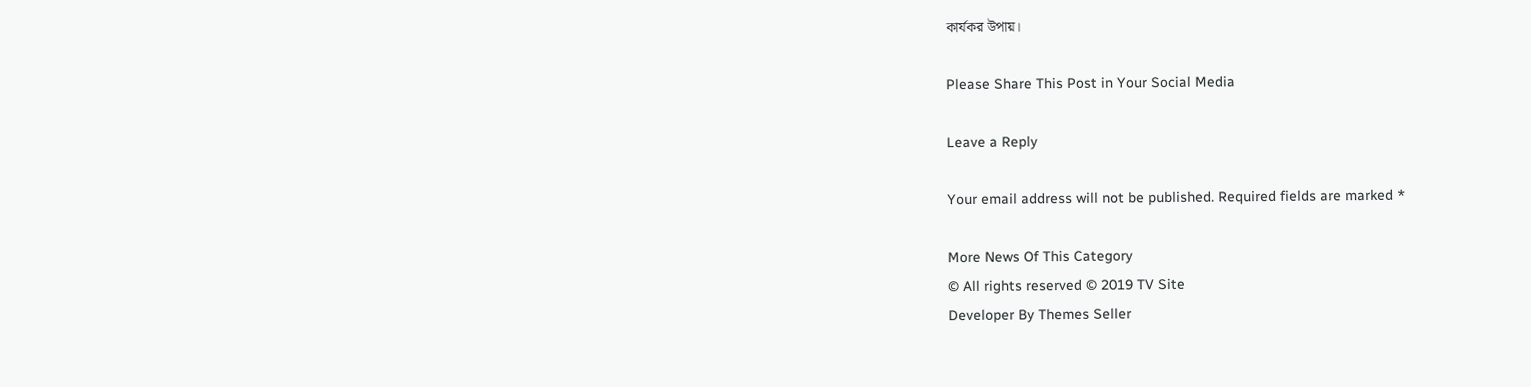কার্যকর উপায়।

Please Share This Post in Your Social Media

Leave a Reply

Your email address will not be published. Required fields are marked *

More News Of This Category
© All rights reserved © 2019 TV Site
Developer By Themes Seller